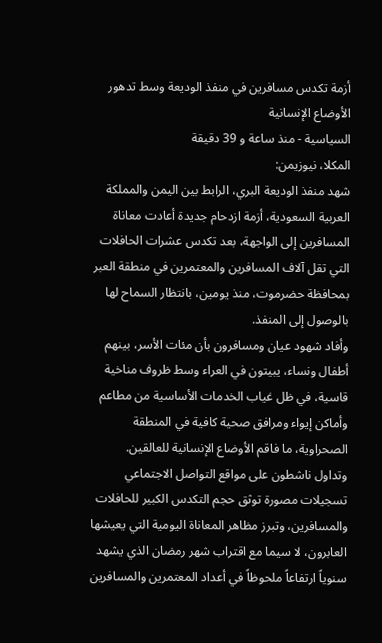أزمة تكدس مسافرين في منفذ الوديعة وسط تدهور الأوضاع الإنسانية
السياسية - منذ ساعة و 39 دقيقة
المكلا، نيوزيمن:
شهد منفذ الوديعة البري، الرابط بين اليمن والمملكة العربية السعودية، أزمة ازدحام جديدة أعادت معاناة المسافرين إلى الواجهة، بعد تكدس عشرات الحافلات التي تقل آلاف المسافرين والمعتمرين في منطقة العبر بمحافظة حضرموت، منذ يومين، بانتظار السماح لها بالوصول إلى المنفذ.
وأفاد شهود عيان ومسافرون بأن مئات الأسر، بينهم أطفال ونساء، يبيتون في العراء وسط ظروف مناخية قاسية، في ظل غياب الخدمات الأساسية من مطاعم وأماكن إيواء ومرافق صحية كافية في المنطقة الصحراوية، ما فاقم الأوضاع الإنسانية للعالقين.
وتداول ناشطون على مواقع التواصل الاجتماعي تسجيلات مصورة توثق حجم التكدس الكبير للحافلات والمسافرين، وتبرز مظاهر المعاناة اليومية التي يعيشها العابرون، لا سيما مع اقتراب شهر رمضان الذي يشهد سنوياً ارتفاعاً ملحوظاً في أعداد المعتمرين والمسافرين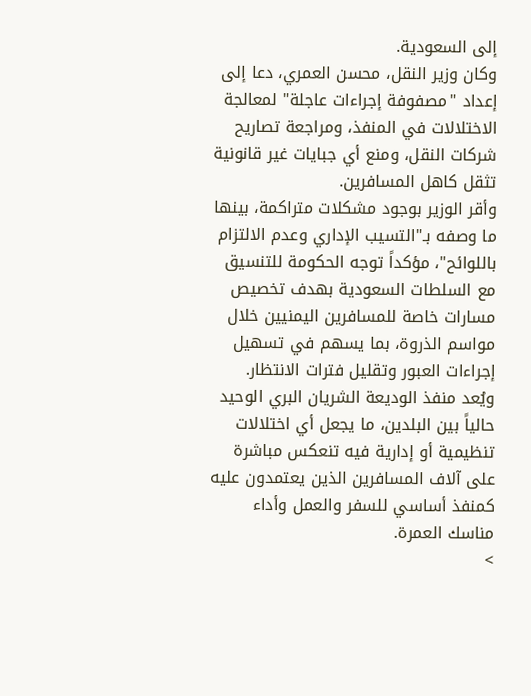إلى السعودية.
وكان وزير النقل، محسن العمري، دعا إلى إعداد "مصفوفة إجراءات عاجلة" لمعالجة الاختلالات في المنفذ، ومراجعة تصاريح شركات النقل، ومنع أي جبايات غير قانونية تثقل كاهل المسافرين.
وأقر الوزير بوجود مشكلات متراكمة، بينها ما وصفه بـ"التسيب الإداري وعدم الالتزام باللوائح"، مؤكداً توجه الحكومة للتنسيق مع السلطات السعودية بهدف تخصيص مسارات خاصة للمسافرين اليمنيين خلال مواسم الذروة، بما يسهم في تسهيل إجراءات العبور وتقليل فترات الانتظار.
ويُعد منفذ الوديعة الشريان البري الوحيد حالياً بين البلدين، ما يجعل أي اختلالات تنظيمية أو إدارية فيه تنعكس مباشرة على آلاف المسافرين الذين يعتمدون عليه كمنفذ أساسي للسفر والعمل وأداء مناسك العمرة.
>